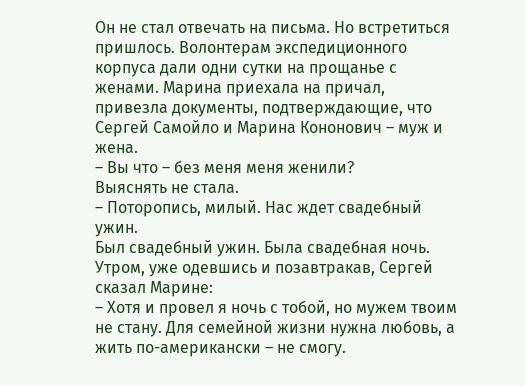Он не стал отвечать на письма. Но встретиться пришлось. Волонтерам экспедиционного корпуса дали одни сутки на прощанье с женами. Марина приехала на причал, привезла документы, подтверждающие, что Сергей Самойло и Марина Кононович – муж и жена.
– Вы что – без меня меня женили?
Выяснять не стала.
– Поторопись, милый. Нас ждет свадебный ужин.
Был свадебный ужин. Была свадебная ночь. Утром, уже одевшись и позавтракав, Сергей сказал Марине:
– Хотя и провел я ночь с тобой, но мужем твоим не стану. Для семейной жизни нужна любовь, а жить по-американски – не смогу.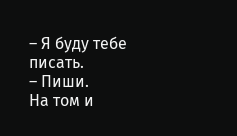– Я буду тебе писать.
– Пиши.
На том и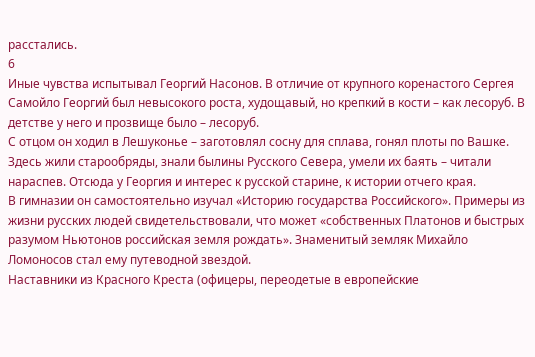расстались.
6
Иные чувства испытывал Георгий Насонов. В отличие от крупного коренастого Сергея Самойло Георгий был невысокого роста, худощавый, но крепкий в кости – как лесоруб. В детстве у него и прозвище было – лесоруб.
С отцом он ходил в Лешуконье – заготовлял сосну для сплава, гонял плоты по Вашке. Здесь жили старообряды, знали былины Русского Севера, умели их баять – читали нараспев. Отсюда у Георгия и интерес к русской старине, к истории отчего края.
В гимназии он самостоятельно изучал «Историю государства Российского». Примеры из жизни русских людей свидетельствовали, что может «собственных Платонов и быстрых разумом Ньютонов российская земля рождать». Знаменитый земляк Михайло Ломоносов стал ему путеводной звездой.
Наставники из Красного Креста (офицеры, переодетые в европейские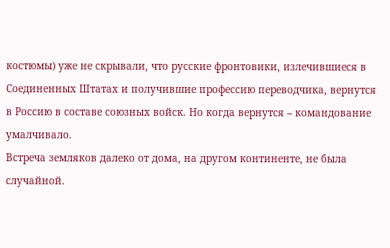костюмы) уже не скрывали, что русские фронтовики, излечившиеся в Соединенных Штатах и получившие профессию переводчика, вернутся в Россию в составе союзных войск. Но когда вернутся – командование умалчивало.
Встреча земляков далеко от дома, на другом континенте, не была случайной.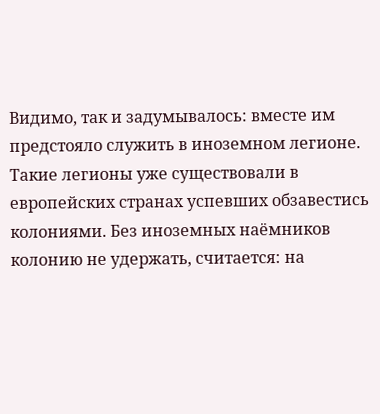Видимо, так и задумывалось: вместе им предстояло служить в иноземном легионе. Такие легионы уже существовали в европейских странах успевших обзавестись колониями. Без иноземных наёмников колонию не удержать, считается: на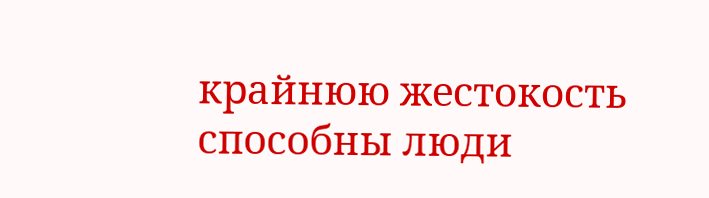крайнюю жестокость способны люди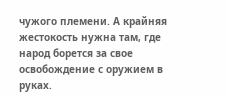чужого племени. А крайняя жестокость нужна там, где народ борется за свое освобождение с оружием в руках.